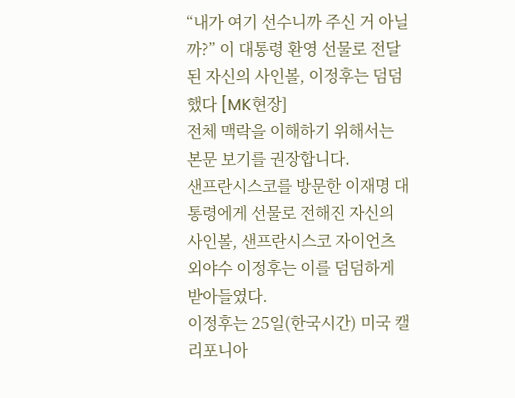“내가 여기 선수니까 주신 거 아닐까?” 이 대통령 환영 선물로 전달된 자신의 사인볼, 이정후는 덤덤했다 [MK현장]
전체 맥락을 이해하기 위해서는 본문 보기를 권장합니다.
샌프란시스코를 방문한 이재명 대통령에게 선물로 전해진 자신의 사인볼, 샌프란시스코 자이언츠 외야수 이정후는 이를 덤덤하게 받아들였다.
이정후는 25일(한국시간) 미국 캘리포니아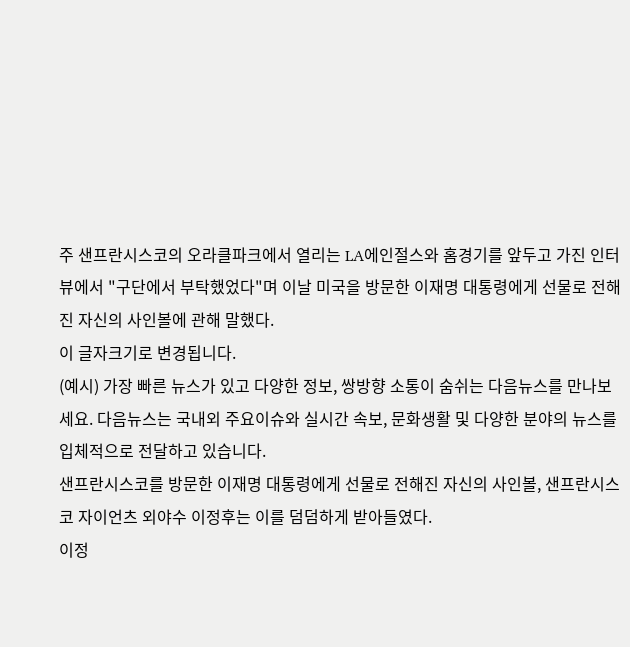주 샌프란시스코의 오라클파크에서 열리는 LA에인절스와 홈경기를 앞두고 가진 인터뷰에서 "구단에서 부탁했었다"며 이날 미국을 방문한 이재명 대통령에게 선물로 전해진 자신의 사인볼에 관해 말했다.
이 글자크기로 변경됩니다.
(예시) 가장 빠른 뉴스가 있고 다양한 정보, 쌍방향 소통이 숨쉬는 다음뉴스를 만나보세요. 다음뉴스는 국내외 주요이슈와 실시간 속보, 문화생활 및 다양한 분야의 뉴스를 입체적으로 전달하고 있습니다.
샌프란시스코를 방문한 이재명 대통령에게 선물로 전해진 자신의 사인볼, 샌프란시스코 자이언츠 외야수 이정후는 이를 덤덤하게 받아들였다.
이정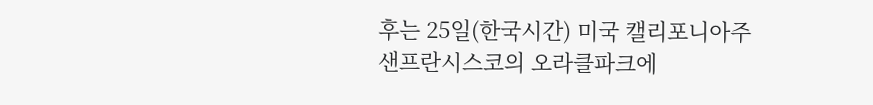후는 25일(한국시간) 미국 캘리포니아주 샌프란시스코의 오라클파크에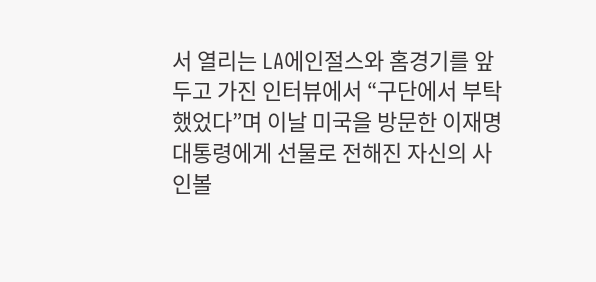서 열리는 LA에인절스와 홈경기를 앞두고 가진 인터뷰에서 “구단에서 부탁했었다”며 이날 미국을 방문한 이재명 대통령에게 선물로 전해진 자신의 사인볼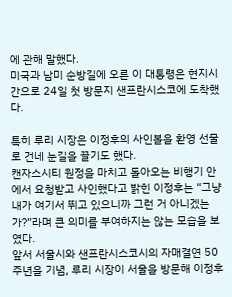에 관해 말했다.
미국과 남미 순방길에 오른 이 대통령은 현지시간으로 24일 첫 방문지 샌프란시스코에 도착했다.

특히 루리 시장은 이정후의 사인볼을 환영 선물로 건네 눈길을 끌기도 했다.
캔자스시티 원정을 마치고 돌아오는 비행기 안에서 요청받고 사인했다고 밝힌 이정후는 “그냥 내가 여기서 뛰고 있으니까 그런 거 아니겠는가?”라며 큰 의미를 부여하지는 않는 모습을 보였다.
앞서 서울시와 샌프란시스코시의 자매결연 50주년을 기념, 루리 시장이 서울을 방문해 이정후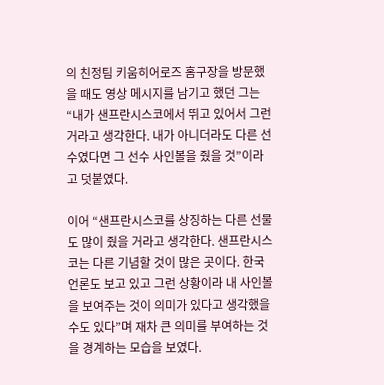의 친정팀 키움히어로즈 홈구장을 방문했을 때도 영상 메시지를 남기고 했던 그는 “내가 샌프란시스코에서 뛰고 있어서 그런 거라고 생각한다. 내가 아니더라도 다른 선수였다면 그 선수 사인볼을 줬을 것”이라고 덧붙였다.

이어 “샌프란시스코를 상징하는 다른 선물도 많이 줬을 거라고 생각한다. 샌프란시스코는 다른 기념할 것이 많은 곳이다. 한국 언론도 보고 있고 그런 상황이라 내 사인볼을 보여주는 것이 의미가 있다고 생각했을 수도 있다”며 재차 큰 의미를 부여하는 것을 경계하는 모습을 보였다.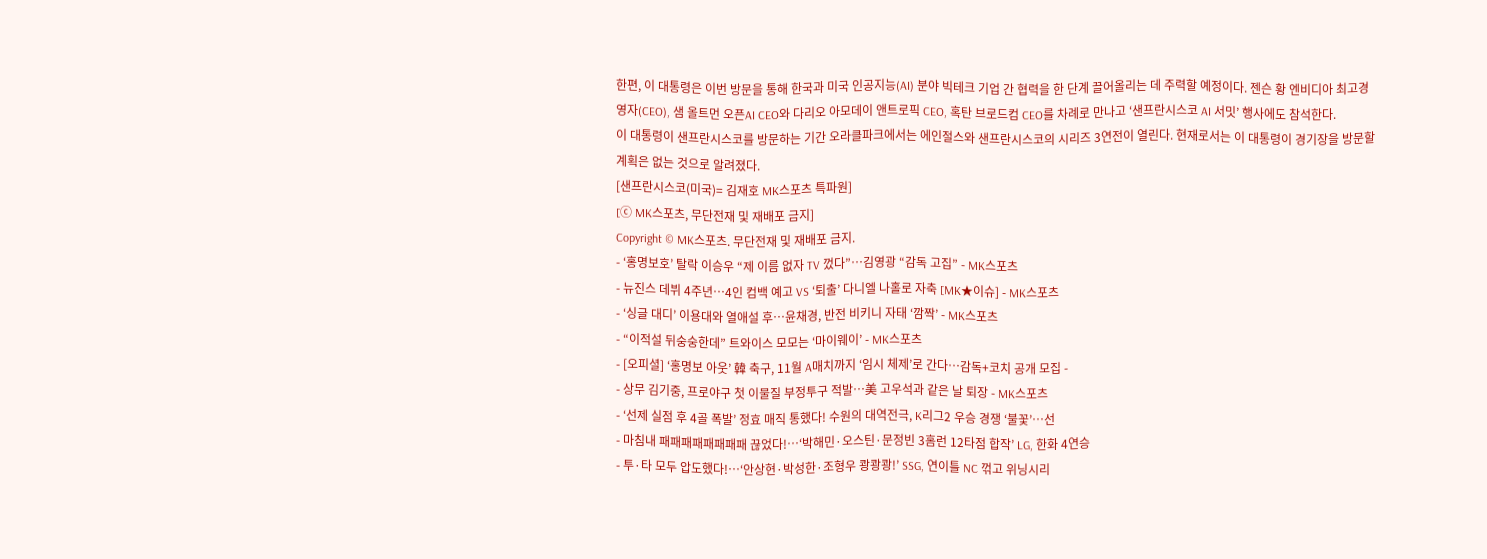한편, 이 대통령은 이번 방문을 통해 한국과 미국 인공지능(AI) 분야 빅테크 기업 간 협력을 한 단계 끌어올리는 데 주력할 예정이다. 젠슨 황 엔비디아 최고경영자(CEO), 샘 올트먼 오픈AI CEO와 다리오 아모데이 앤트로픽 CEO, 혹탄 브로드컴 CEO를 차례로 만나고 ‘샌프란시스코 AI 서밋’ 행사에도 참석한다.
이 대통령이 샌프란시스코를 방문하는 기간 오라클파크에서는 에인절스와 샌프란시스코의 시리즈 3연전이 열린다. 현재로서는 이 대통령이 경기장을 방문할 계획은 없는 것으로 알려졌다.
[샌프란시스코(미국)= 김재호 MK스포츠 특파원]
[ⓒ MK스포츠, 무단전재 및 재배포 금지]
Copyright © MK스포츠. 무단전재 및 재배포 금지.
- ‘홍명보호’ 탈락 이승우 “제 이름 없자 TV 껐다”…김영광 “감독 고집” - MK스포츠
- 뉴진스 데뷔 4주년…4인 컴백 예고 VS ‘퇴출’ 다니엘 나홀로 자축 [MK★이슈] - MK스포츠
- ‘싱글 대디’ 이용대와 열애설 후…윤채경, 반전 비키니 자태 ‘깜짝’ - MK스포츠
- “이적설 뒤숭숭한데” 트와이스 모모는 ‘마이웨이’ - MK스포츠
- [오피셜] ‘홍명보 아웃’ 韓 축구, 11월 A매치까지 ‘임시 체제’로 간다…감독+코치 공개 모집 -
- 상무 김기중, 프로야구 첫 이물질 부정투구 적발…美 고우석과 같은 날 퇴장 - MK스포츠
- ‘선제 실점 후 4골 폭발’ 정효 매직 통했다! 수원의 대역전극, K리그2 우승 경쟁 ‘불꽃’…선
- 마침내 패패패패패패패패 끊었다!…‘박해민·오스틴·문정빈 3홈런 12타점 합작’ LG, 한화 4연승
- 투·타 모두 압도했다!…‘안상현·박성한·조형우 쾅쾅쾅!’ SSG, 연이틀 NC 꺾고 위닝시리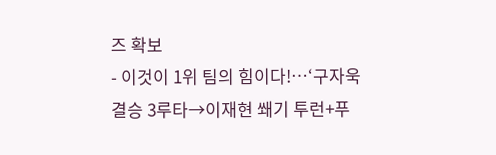즈 확보
- 이것이 1위 팀의 힘이다!…‘구자욱 결승 3루타→이재현 쐐기 투런+푸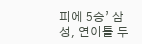피에 5승’ 삼성, 연이틀 두